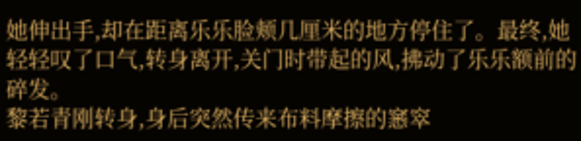她伸出手,却在距离乐乐脸颊几厘米的地方停住了。最终,她轻轻叹了口气,转身离开,关门时带起的风,拂动了乐乐额前的碎发。
黎若青刚转身,身后突然传来布料摩擦的窸窣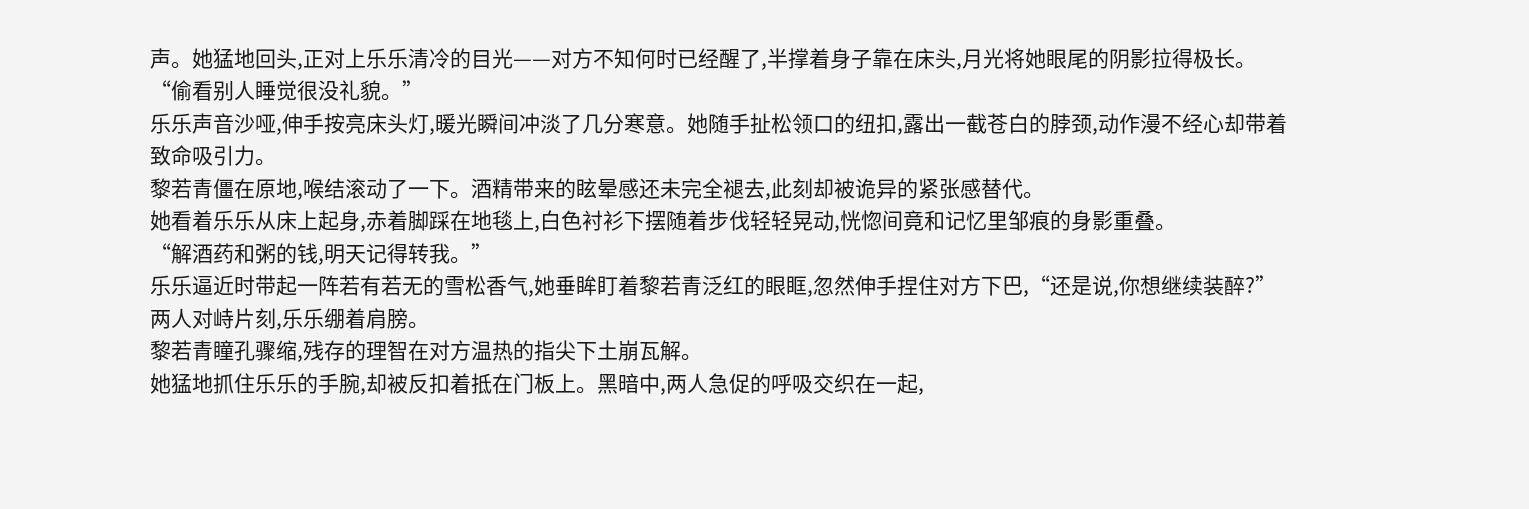声。她猛地回头,正对上乐乐清冷的目光——对方不知何时已经醒了,半撑着身子靠在床头,月光将她眼尾的阴影拉得极长。
“偷看别人睡觉很没礼貌。”
乐乐声音沙哑,伸手按亮床头灯,暖光瞬间冲淡了几分寒意。她随手扯松领口的纽扣,露出一截苍白的脖颈,动作漫不经心却带着致命吸引力。
黎若青僵在原地,喉结滚动了一下。酒精带来的眩晕感还未完全褪去,此刻却被诡异的紧张感替代。
她看着乐乐从床上起身,赤着脚踩在地毯上,白色衬衫下摆随着步伐轻轻晃动,恍惚间竟和记忆里邹痕的身影重叠。
“解酒药和粥的钱,明天记得转我。”
乐乐逼近时带起一阵若有若无的雪松香气,她垂眸盯着黎若青泛红的眼眶,忽然伸手捏住对方下巴,“还是说,你想继续装醉?”
两人对峙片刻,乐乐绷着肩膀。
黎若青瞳孔骤缩,残存的理智在对方温热的指尖下土崩瓦解。
她猛地抓住乐乐的手腕,却被反扣着抵在门板上。黑暗中,两人急促的呼吸交织在一起,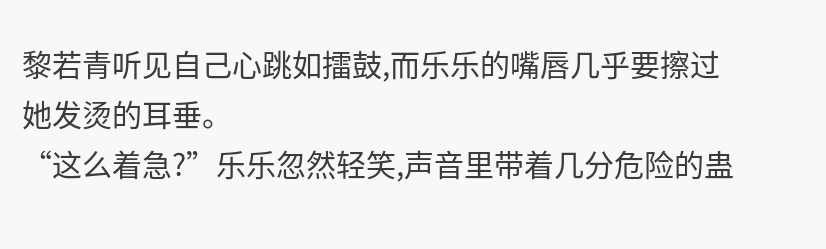黎若青听见自己心跳如擂鼓,而乐乐的嘴唇几乎要擦过她发烫的耳垂。
“这么着急?”乐乐忽然轻笑,声音里带着几分危险的蛊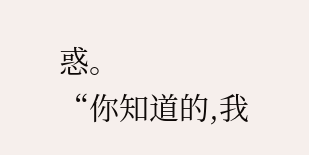惑。
“你知道的,我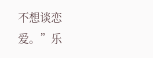不想谈恋爱。”乐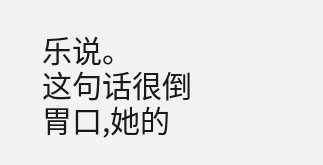乐说。
这句话很倒胃口,她的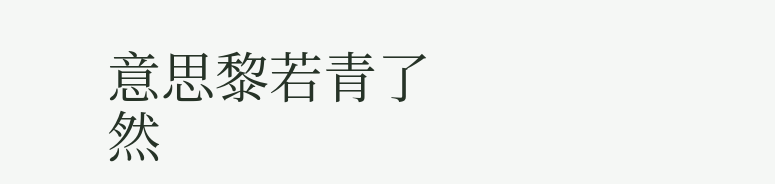意思黎若青了然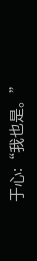于心:“我也是。”